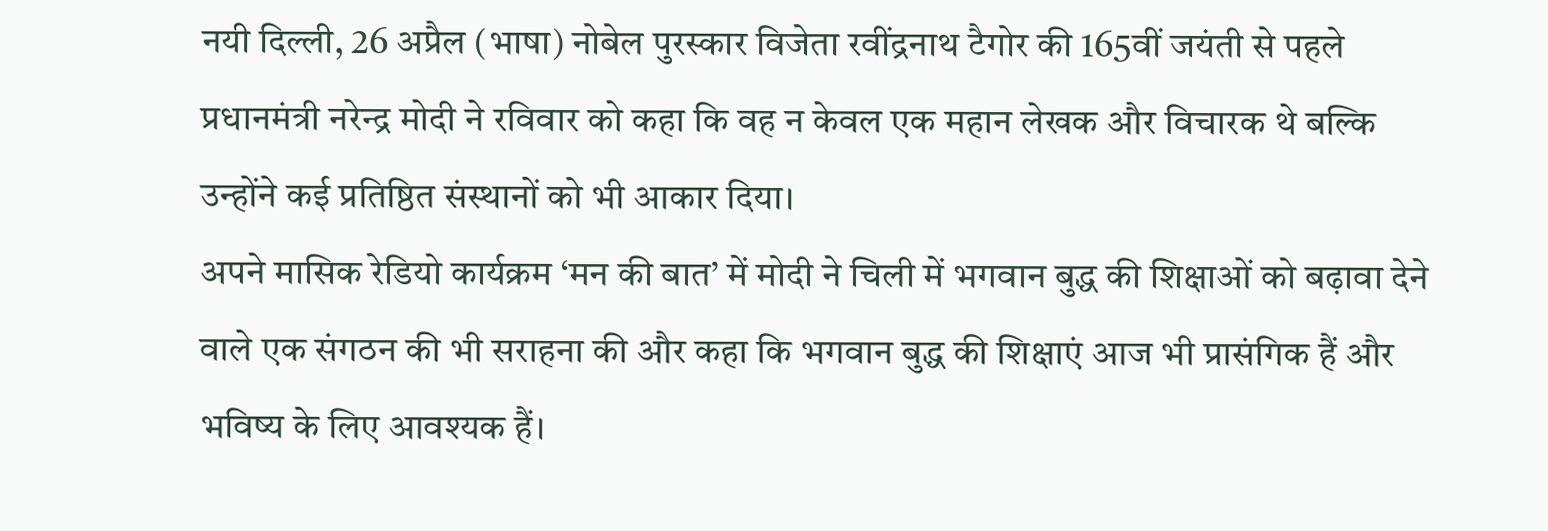नयी दिल्ली, 26 अप्रैल (भाषा) नोबेल पुरस्कार विजेता रवींद्रनाथ टैगोर की 165वीं जयंती से पहले प्रधानमंत्री नरेन्द्र मोदी ने रविवार को कहा कि वह न केवल एक महान लेखक और विचारक थे बल्कि उन्होंने कई प्रतिष्ठित संस्थानों को भी आकार दिया।
अपने मासिक रेडियो कार्यक्रम ‘मन की बात’ में मोदी ने चिली में भगवान बुद्ध की शिक्षाओं को बढ़ावा देने वाले एक संगठन की भी सराहना की और कहा कि भगवान बुद्ध की शिक्षाएं आज भी प्रासंगिक हैं और भविष्य के लिए आवश्यक हैं।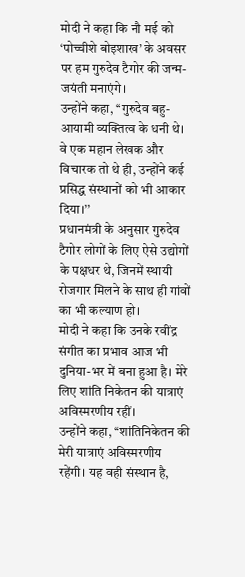मोदी ने कहा कि नौ मई को ‘पोच्चीशे बोइशाख’ के अवसर पर हम गुरुदेव टैगोर की जन्म-जयंती मनाएंगे।
उन्होंने कहा, ‘‘गुरुदेव बहु-आयामी व्यक्तित्व के धनी थे। वे एक महान लेखक और विचारक तो थे ही, उन्होंने कई प्रसिद्ध संस्थानों को भी आकार दिया।’’
प्रधानमंत्री के अनुसार गुरुदेव टैगोर लोगों के लिए ऐसे उद्योगों के पक्षधर थे, जिनमें स्थायी रोजगार मिलने के साथ ही गांवों का भी कल्याण हो।
मोदी ने कहा कि उनके रवींद्र संगीत का प्रभाव आज भी दुनिया-भर में बना हुआ है। मेरे लिए शांति निकेतन की यात्राएं अविस्मरणीय रहीं।
उन्होंने कहा, ‘‘शांतिनिकेतन की मेरी यात्राएं अविस्मरणीय रहेंगी। यह वही संस्थान है,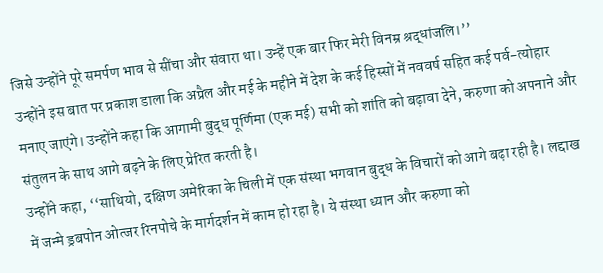जिसे उन्होंने पूरे समर्पण भाव से सींचा और संवारा था। उन्हें एक बार फिर मेरी विनम्र श्रद्धांजलि।’’
उन्होंने इस बात पर प्रकाश डाला कि अप्रैल और मई के महीने में देश के कई हिस्सों में नववर्ष सहित कई पर्व-त्योहार मनाए जाएंगे। उन्होंने कहा कि आगामी बुद्ध पूर्णिमा (एक मई) सभी को शांति को बढ़ावा देने, करुणा को अपनाने और संतुलन के साथ आगे बढ़ने के लिए प्रेरित करती है।
उन्होंने कहा, ‘‘साथियो, दक्षिण अमेरिका के चिली में एक संस्था भगवान बुद्ध के विचारों को आगे बढ़ा रही है। लद्दाख में जन्मे ड्रबपोन ओत्जर रिनपोचे के मार्गदर्शन में काम हो रहा है। ये संस्था ध्यान और करुणा को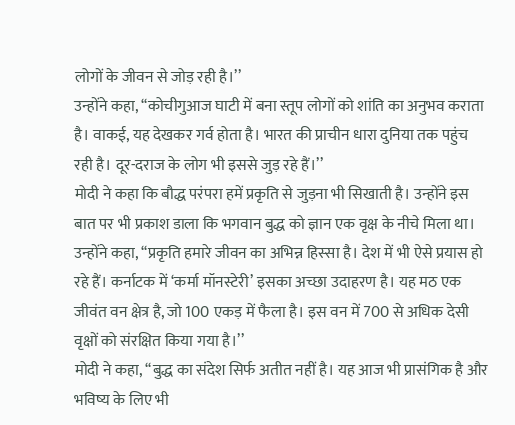लोगों के जीवन से जोड़ रही है।’’
उन्होंने कहा, ‘‘कोचीगुआज घाटी में बना स्तूप लोगों को शांति का अनुभव कराता है। वाकई, यह देखकर गर्व होता है। भारत की प्राचीन धारा दुनिया तक पहुंच रही है। दूर-दराज के लोग भी इससे जुड़ रहे हैं।’’
मोदी ने कहा कि बौद्ध परंपरा हमें प्रकृति से जुड़ना भी सिखाती है। उन्होंने इस बात पर भी प्रकाश डाला कि भगवान बुद्ध को ज्ञान एक वृक्ष के नीचे मिला था।
उन्होंने कहा, ‘‘प्रकृति हमारे जीवन का अभिन्न हिस्सा है। देश में भी ऐसे प्रयास हो रहे हैं। कर्नाटक में ‘कर्मा मॉनस्टेरी’ इसका अच्छा उदाहरण है। यह मठ एक जीवंत वन क्षेत्र है, जो 100 एकड़ में फैला है। इस वन में 700 से अधिक देसी वृक्षों को संरक्षित किया गया है।’’
मोदी ने कहा, ‘‘बुद्ध का संदेश सिर्फ अतीत नहीं है। यह आज भी प्रासंगिक है और भविष्य के लिए भी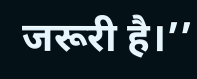जरूरी है।’’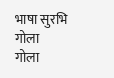भाषा सुरभि गोला
गोला